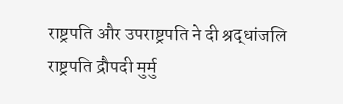राष्ट्रपति और उपराष्ट्रपति ने दी श्रद्धांजलि
राष्ट्रपति द्रौपदी मुर्मु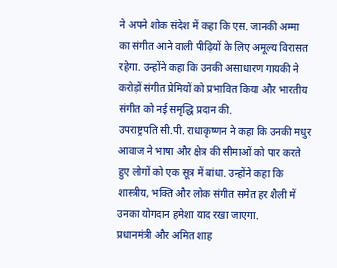ने अपने शोक संदेश में कहा कि एस. जानकी अम्मा का संगीत आने वाली पीढ़ियों के लिए अमूल्य विरासत रहेगा. उन्होंने कहा कि उनकी असाधारण गायकी ने करोड़ों संगीत प्रेमियों को प्रभावित किया और भारतीय संगीत को नई समृद्धि प्रदान की.
उपराष्ट्रपति सी.पी. राधाकृष्णन ने कहा कि उनकी मधुर आवाज ने भाषा और क्षेत्र की सीमाओं को पार करते हुए लोगों को एक सूत्र में बांधा. उन्होंने कहा कि शास्त्रीय, भक्ति और लोक संगीत समेत हर शैली में उनका योगदान हमेशा याद रखा जाएगा.
प्रधानमंत्री और अमित शाह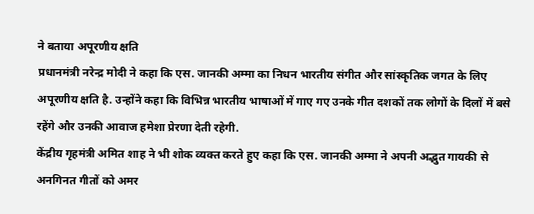ने बताया अपूरणीय क्षति
प्रधानमंत्री नरेन्द्र मोदी ने कहा कि एस. जानकी अम्मा का निधन भारतीय संगीत और सांस्कृतिक जगत के लिए अपूरणीय क्षति है. उन्होंने कहा कि विभिन्न भारतीय भाषाओं में गाए गए उनके गीत दशकों तक लोगों के दिलों में बसे रहेंगे और उनकी आवाज हमेशा प्रेरणा देती रहेगी.
केंद्रीय गृहमंत्री अमित शाह ने भी शोक व्यक्त करते हुए कहा कि एस. जानकी अम्मा ने अपनी अद्भुत गायकी से अनगिनत गीतों को अमर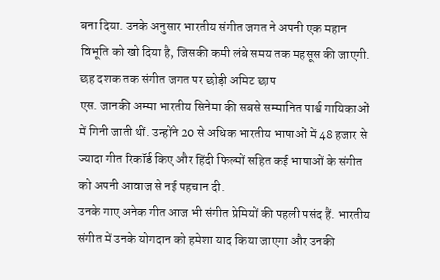बना दिया. उनके अनुसार भारतीय संगीत जगत ने अपनी एक महान विभूति को खो दिया है, जिसकी कमी लंबे समय तक महसूस की जाएगी.
छह दशक तक संगीत जगत पर छोड़ी अमिट छाप
एस. जानकी अम्मा भारतीय सिनेमा की सबसे सम्मानित पार्श्व गायिकाओं में गिनी जाती थीं. उन्होंने 20 से अधिक भारतीय भाषाओं में 48 हजार से ज्यादा गीत रिकॉर्ड किए और हिंदी फिल्मों सहित कई भाषाओं के संगीत को अपनी आवाज से नई पहचान दी.
उनके गाए अनेक गीत आज भी संगीत प्रेमियों की पहली पसंद हैं. भारतीय संगीत में उनके योगदान को हमेशा याद किया जाएगा और उनकी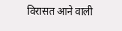विरासत आने वाली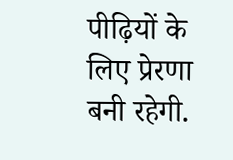पीढ़ियों के लिए प्रेरणा बनी रहेगी.